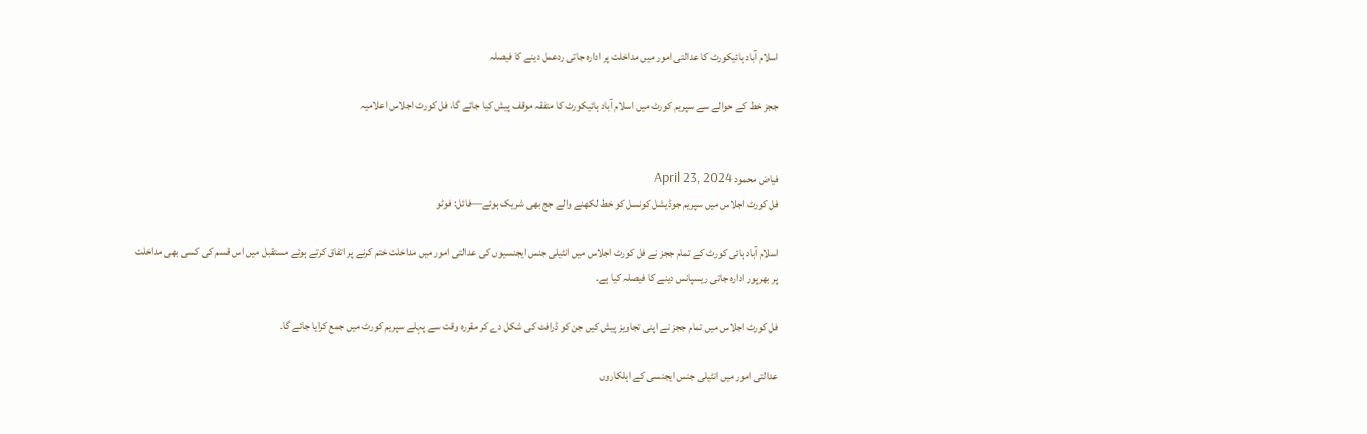اسلام آباد ہائیکورٹ کا عدالتی امور میں مداخلت پر ادارہ جاتی ردعمل دینے کا فیصلہ

ججز خط کے حوالے سے سپریم کورٹ میں اسلام آباد ہائیکورٹ کا متفقہ موقف پیش کیا جائے گا، فل کورٹ اجلاس اعلامیہ


فیاض محمود April 23, 2024
فل کورٹ اجلاس میں سپریم جوڈیشل کونسل کو خط لکھنے والے جج بھی شریک ہوئے—فائل: فوٹو

اسلام آباد ہائی کورٹ کے تمام ججز نے فل کورٹ اجلاس میں انٹیلی جنس ایجنسیوں کی عدالتی امور میں مداخلت ختم کرنے پر اتفاق کرتے ہوئے مستقبل میں اس قسم کی کسی بھی مداخلت پر بھرپور ادارہ جاتی ریسپانس دینے کا فیصلہ کیا ہے۔

فل کورٹ اجلاس میں تمام ججز نے اپنی تجاویز پیش کیں جن کو ڈرافٹ کی شکل دے کر مقررہ وقت سے پہلے سپریم کورٹ میں جمع کرایا جائے گا۔

عدالتی امور میں انٹیلی جنس ایجنسی کے اہلکاروں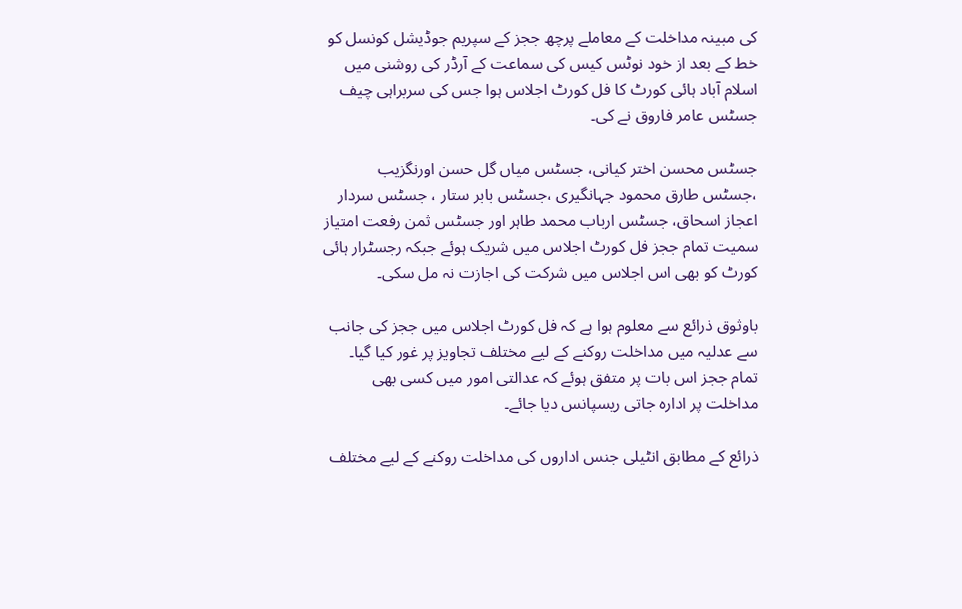کی مبینہ مداخلت کے معاملے پرچھ ججز کے سپریم جوڈیشل کونسل کو خط کے بعد از خود نوٹس کیس کی سماعت کے آرڈر کی روشنی میں اسلام آباد ہائی کورٹ کا فل کورٹ اجلاس ہوا جس کی سربراہی چیف جسٹس عامر فاروق نے کی۔

جسٹس محسن اختر کیانی، جسٹس میاں گل حسن اورنگزیب ،جسٹس طارق محمود جہانگیری ،جسٹس بابر ستار ، جسٹس سردار اعجاز اسحاق، جسٹس ارباب محمد طاہر اور جسٹس ثمن رفعت امتیاز سمیت تمام ججز فل کورٹ اجلاس میں شریک ہوئے جبکہ رجسٹرار ہائی کورٹ کو بھی اس اجلاس میں شرکت کی اجازت نہ مل سکی۔

باوثوق ذرائع سے معلوم ہوا ہے کہ فل کورٹ اجلاس میں ججز کی جانب سے عدلیہ میں مداخلت روکنے کے لیے مختلف تجاویز پر غور کیا گیا۔ تمام ججز اس بات پر متفق ہوئے کہ عدالتی امور میں کسی بھی مداخلت پر ادارہ جاتی ریسپانس دیا جائے۔

ذرائع کے مطابق انٹیلی جنس اداروں کی مداخلت روکنے کے لیے مختلف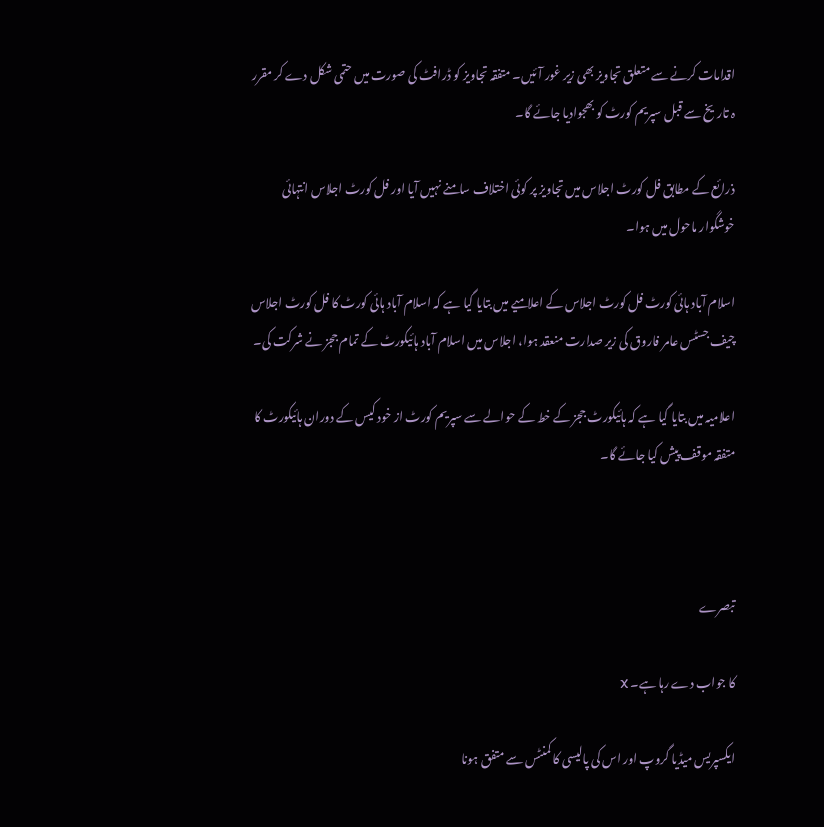اقدامات کرنے سے متعلق تجاویز بھی زیر غور آئیں۔ متفقہ تجاویز کو ڈرافٹ کی صورت میں حتمی شکل دے کر مقرر ہ تاریخ سے قبل سپریم کورٹ کو بھجوادیا جائے گا۔

ذرائع کے مطابق فل کورٹ اجلاس میں تجاویز پر کوئی اختلاف سامنے نہیں آیا اور فل کورٹ اجلاس انتہائی خوشگوار ماحول میں ہوا۔

اسلام آباد ہائی کورٹ فل کورٹ اجلاس کے اعلامیے میں بتایا گیا ہے کہ اسلام آباد ہائی کورٹ کا فل کورٹ اجلاس چیف جسٹس عامر فاروق کی زیر صدارت منعقد ہوا، اجلاس میں اسلام آباد ہائیکورٹ کے تمام ججز نے شرکت کی۔

اعلامیہ میں بتایا گیا ہے کہ ہائیکورٹ ججز کے خط کے حوالے سے سپریم کورٹ از خود کیس کے دوران ہائیکورٹ کا متفقہ موقف پیش کیا جائے گا۔



تبصرے

کا جواب دے رہا ہے۔ X

ایکسپریس میڈیا گروپ اور اس کی پالیسی کا کمنٹس سے متفق ہونا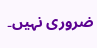ضروری نہیں۔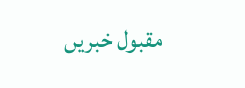مقبول خبریں